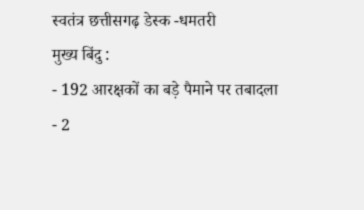स्वतंत्र छत्तीसगढ़ डेस्क -धमतरी
मुख्य बिंदु :
- 192 आरक्षकों का बड़े पैमाने पर तबादला
- 2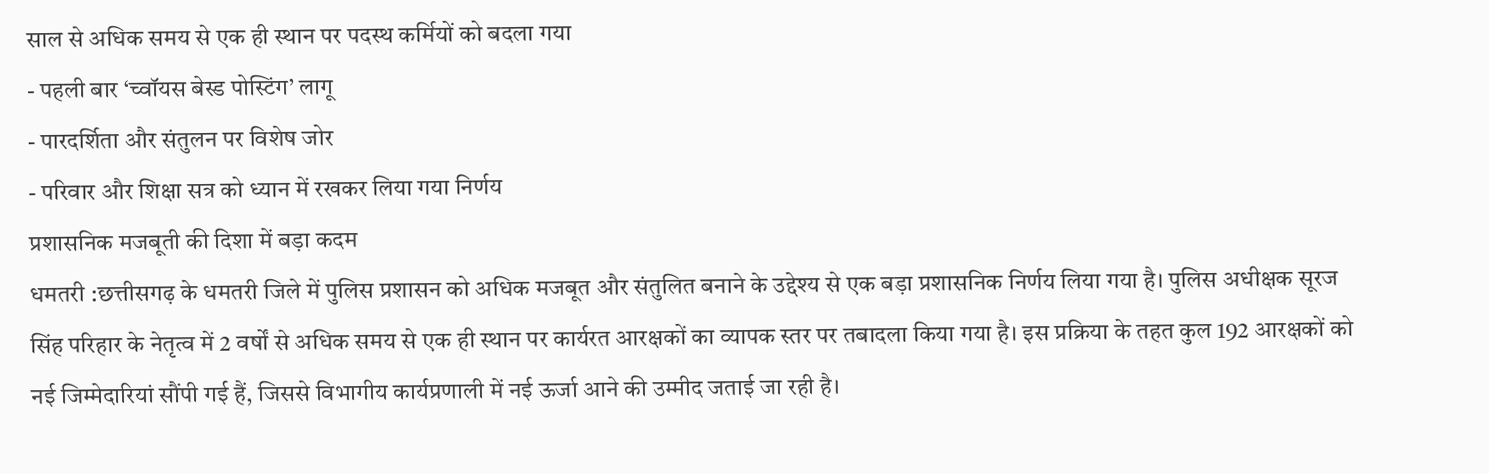साल से अधिक समय से एक ही स्थान पर पदस्थ कर्मियों को बदला गया
- पहली बार ‘च्वॉयस बेस्ड पोस्टिंग’ लागू
- पारदर्शिता और संतुलन पर विशेष जोर
- परिवार और शिक्षा सत्र को ध्यान में रखकर लिया गया निर्णय
प्रशासनिक मजबूती की दिशा में बड़ा कदम
धमतरी :छत्तीसगढ़ के धमतरी जिले में पुलिस प्रशासन को अधिक मजबूत और संतुलित बनाने के उद्देश्य से एक बड़ा प्रशासनिक निर्णय लिया गया है। पुलिस अधीक्षक सूरज सिंह परिहार के नेतृत्व में 2 वर्षों से अधिक समय से एक ही स्थान पर कार्यरत आरक्षकों का व्यापक स्तर पर तबादला किया गया है। इस प्रक्रिया के तहत कुल 192 आरक्षकों को नई जिम्मेदारियां सौंपी गई हैं, जिससे विभागीय कार्यप्रणाली में नई ऊर्जा आने की उम्मीद जताई जा रही है।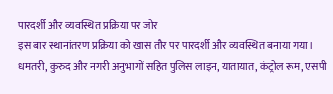पारदर्शी और व्यवस्थित प्रक्रिया पर जोर
इस बार स्थानांतरण प्रक्रिया को खास तौर पर पारदर्शी और व्यवस्थित बनाया गया। धमतरी, कुरुद और नगरी अनुभागों सहित पुलिस लाइन, यातायात, कंट्रोल रूम, एसपी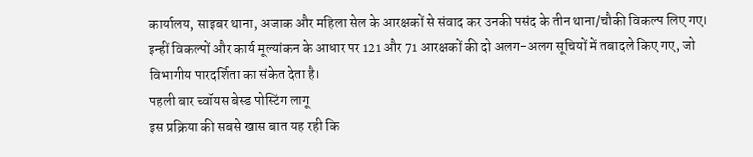कार्यालय, साइबर थाना, अजाक और महिला सेल के आरक्षकों से संवाद कर उनकी पसंद के तीन थाना/चौकी विकल्प लिए गए। इन्हीं विकल्पों और कार्य मूल्यांकन के आधार पर 121 और 71 आरक्षकों की दो अलग-अलग सूचियों में तबादले किए गए, जो विभागीय पारदर्शिता का संकेत देता है।
पहली बार च्वॉयस बेस्ड पोस्टिंग लागू
इस प्रक्रिया की सबसे खास बात यह रही कि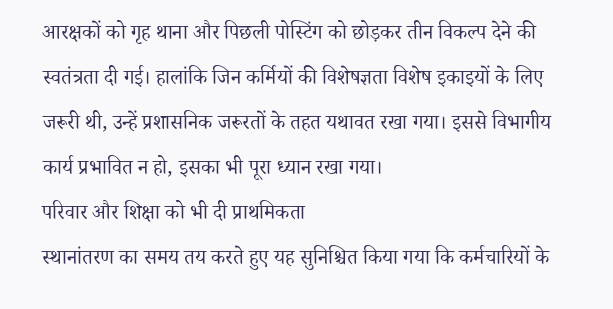आरक्षकों को गृह थाना और पिछली पोस्टिंग को छोड़कर तीन विकल्प देने की स्वतंत्रता दी गई। हालांकि जिन कर्मियों की विशेषज्ञता विशेष इकाइयों के लिए जरूरी थी, उन्हें प्रशासनिक जरूरतों के तहत यथावत रखा गया। इससे विभागीय कार्य प्रभावित न हो, इसका भी पूरा ध्यान रखा गया।
परिवार और शिक्षा को भी दी प्राथमिकता
स्थानांतरण का समय तय करते हुए यह सुनिश्चित किया गया कि कर्मचारियों के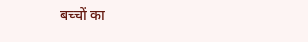बच्चों का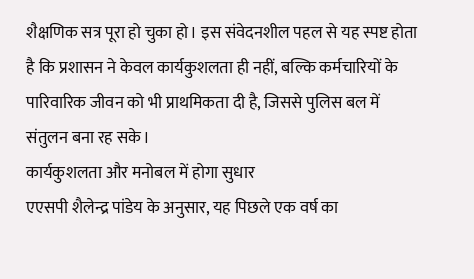शैक्षणिक सत्र पूरा हो चुका हो। इस संवेदनशील पहल से यह स्पष्ट होता है कि प्रशासन ने केवल कार्यकुशलता ही नहीं, बल्कि कर्मचारियों के पारिवारिक जीवन को भी प्राथमिकता दी है, जिससे पुलिस बल में संतुलन बना रह सके।
कार्यकुशलता और मनोबल में होगा सुधार
एएसपी शैलेन्द्र पांडेय के अनुसार, यह पिछले एक वर्ष का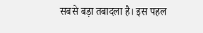सबसे बड़ा तबादला है। इस पहल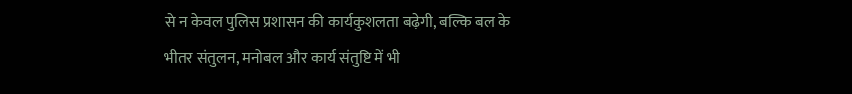से न केवल पुलिस प्रशासन की कार्यकुशलता बढ़ेगी, बल्कि बल के भीतर संतुलन, मनोबल और कार्य संतुष्टि में भी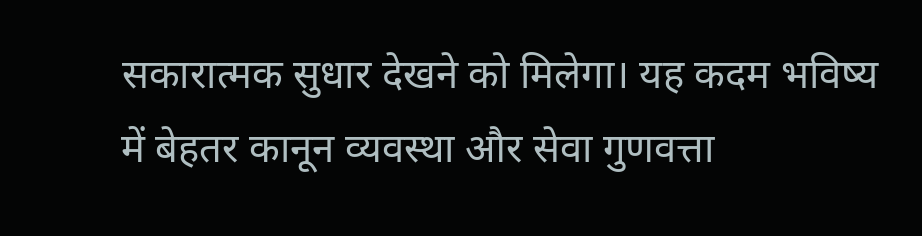सकारात्मक सुधार देखने को मिलेगा। यह कदम भविष्य में बेहतर कानून व्यवस्था और सेवा गुणवत्ता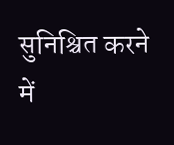सुनिश्चित करने में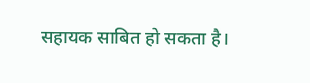सहायक साबित हो सकता है।